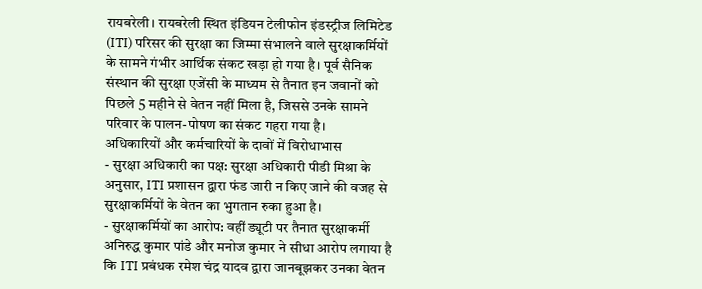रायबरेली। रायबरेली स्थित इंडियन टेलीफोन इंडस्ट्रीज लिमिटेड (ITI) परिसर की सुरक्षा का जिम्मा संभालने वाले सुरक्षाकर्मियों के सामने गंभीर आर्थिक संकट खड़ा हो गया है। पूर्व सैनिक संस्थान की सुरक्षा एजेंसी के माध्यम से तैनात इन जवानों को पिछले 5 महीने से वेतन नहीं मिला है, जिससे उनके सामने परिवार के पालन-पोषण का संकट गहरा गया है।
अधिकारियों और कर्मचारियों के दावों में विरोधाभास
- सुरक्षा अधिकारी का पक्ष: सुरक्षा अधिकारी पीडी मिश्रा के अनुसार, ITI प्रशासन द्वारा फंड जारी न किए जाने की वजह से सुरक्षाकर्मियों के वेतन का भुगतान रुका हुआ है।
- सुरक्षाकर्मियों का आरोप: वहीं ड्यूटी पर तैनात सुरक्षाकर्मी अनिरुद्ध कुमार पांडे और मनोज कुमार ने सीधा आरोप लगाया है कि ITI प्रबंधक रमेश चंद्र यादव द्वारा जानबूझकर उनका वेतन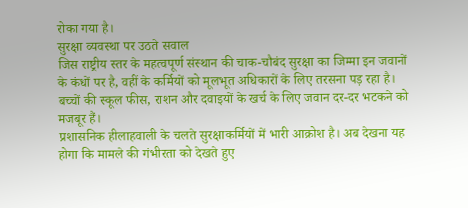रोका गया है।
सुरक्षा व्यवस्था पर उठते सवाल
जिस राष्ट्रीय स्तर के महत्वपूर्ण संस्थान की चाक-चौबंद सुरक्षा का जिम्मा इन जवानों के कंधों पर है, वहीं के कर्मियों को मूलभूत अधिकारों के लिए तरसना पड़ रहा है। बच्चों की स्कूल फीस, राशन और दवाइयों के खर्च के लिए जवान दर-दर भटकने को मजबूर हैं।
प्रशासनिक हीलाहवाली के चलते सुरक्षाकर्मियों में भारी आक्रोश है। अब देखना यह होगा कि मामले की गंभीरता को देखते हुए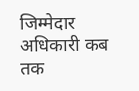जिम्मेदार अधिकारी कब तक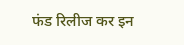फंड रिलीज कर इन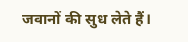जवानों की सुध लेते हैं।